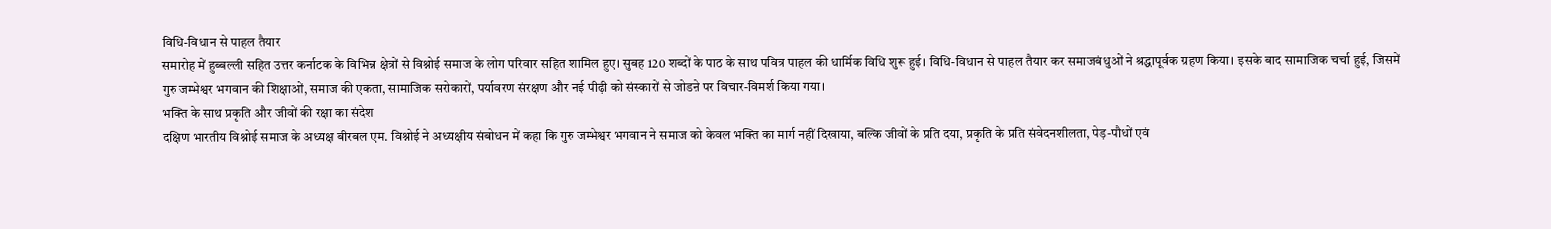विधि-विधान से पाहल तैयार
समारोह में हुब्बल्ली सहित उत्तर कर्नाटक के विभिन्न क्षेत्रों से विश्नोई समाज के लोग परिवार सहित शामिल हुए। सुबह 120 शब्दों के पाठ के साथ पवित्र पाहल की धार्मिक विधि शुरू हुई। विधि-विधान से पाहल तैयार कर समाजबंधुओं ने श्रद्धापूर्वक ग्रहण किया। इसके बाद सामाजिक चर्चा हुई, जिसमें गुरु जम्भेश्वर भगवान की शिक्षाओं, समाज की एकता, सामाजिक सरोकारों, पर्यावरण संरक्षण और नई पीढ़ी को संस्कारों से जोडऩे पर विचार-विमर्श किया गया।
भक्ति के साथ प्रकृति और जीवों की रक्षा का संदेश
दक्षिण भारतीय विश्नोई समाज के अध्यक्ष बीरबल एम. विश्नोई ने अध्यक्षीय संबोधन में कहा कि गुरु जम्भेश्वर भगवान ने समाज को केवल भक्ति का मार्ग नहीं दिखाया, बल्कि जीवों के प्रति दया, प्रकृति के प्रति संवेदनशीलता, पेड़-पौधों एवं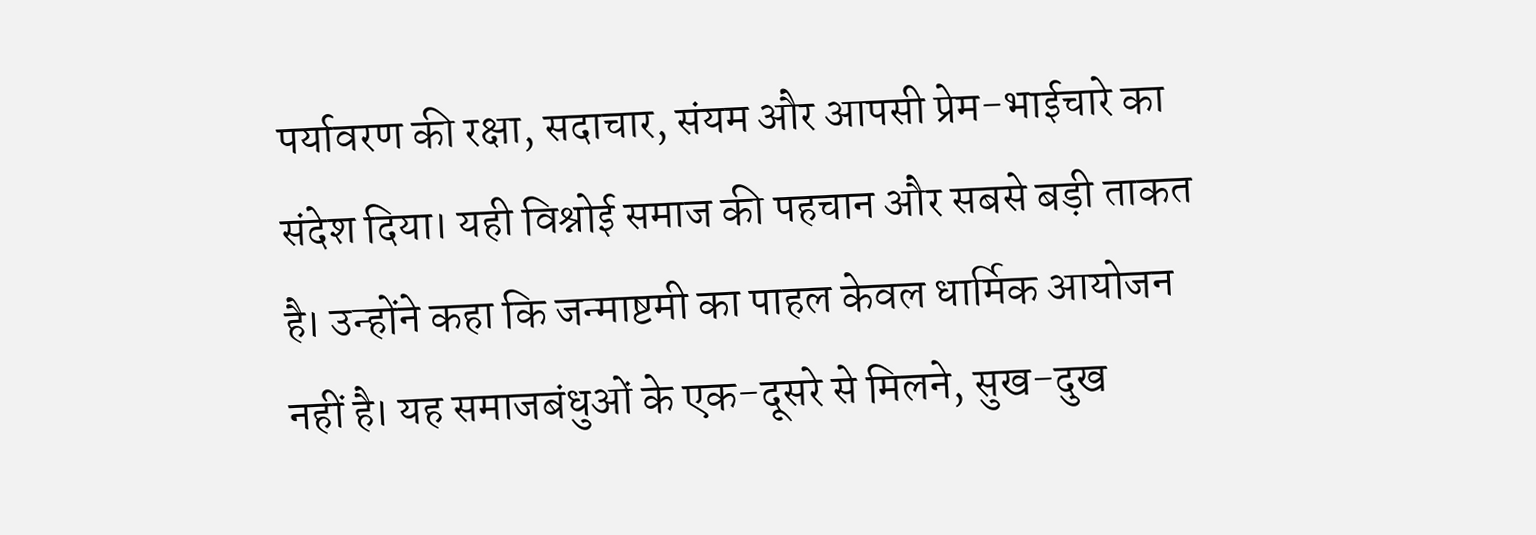पर्यावरण की रक्षा, सदाचार, संयम और आपसी प्रेम-भाईचारे का संदेश दिया। यही विश्नोई समाज की पहचान और सबसे बड़ी ताकत है। उन्होंने कहा कि जन्माष्टमी का पाहल केवल धार्मिक आयोजन नहीं है। यह समाजबंधुओं के एक-दूसरे से मिलने, सुख-दुख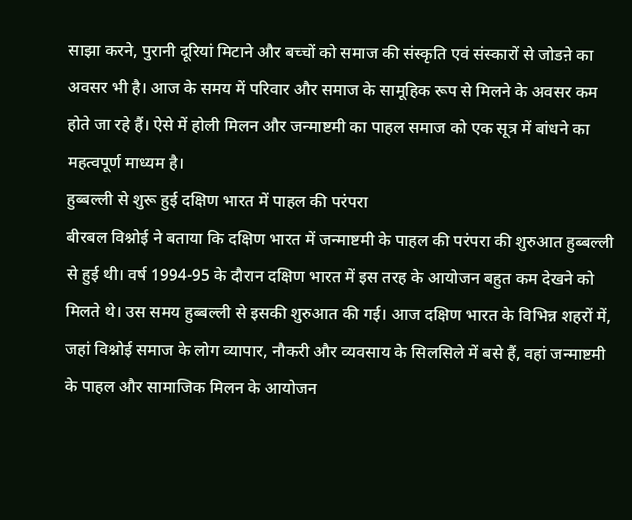साझा करने, पुरानी दूरियां मिटाने और बच्चों को समाज की संस्कृति एवं संस्कारों से जोडऩे का अवसर भी है। आज के समय में परिवार और समाज के सामूहिक रूप से मिलने के अवसर कम होते जा रहे हैं। ऐसे में होली मिलन और जन्माष्टमी का पाहल समाज को एक सूत्र में बांधने का महत्वपूर्ण माध्यम है।
हुब्बल्ली से शुरू हुई दक्षिण भारत में पाहल की परंपरा
बीरबल विश्नोई ने बताया कि दक्षिण भारत में जन्माष्टमी के पाहल की परंपरा की शुरुआत हुब्बल्ली से हुई थी। वर्ष 1994-95 के दौरान दक्षिण भारत में इस तरह के आयोजन बहुत कम देखने को मिलते थे। उस समय हुब्बल्ली से इसकी शुरुआत की गई। आज दक्षिण भारत के विभिन्न शहरों में, जहां विश्नोई समाज के लोग व्यापार, नौकरी और व्यवसाय के सिलसिले में बसे हैं, वहां जन्माष्टमी के पाहल और सामाजिक मिलन के आयोजन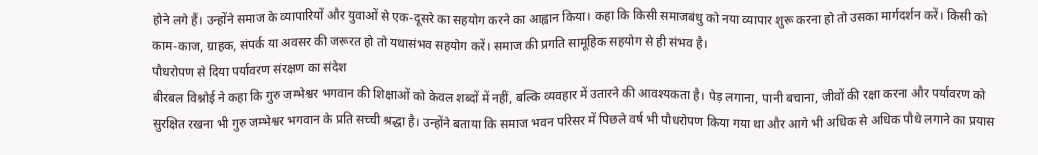होने लगे हैं। उन्होंने समाज के व्यापारियों और युवाओं से एक-दूसरे का सहयोग करने का आह्वान किया। कहा कि किसी समाजबंधु को नया व्यापार शुरू करना हो तो उसका मार्गदर्शन करें। किसी को काम-काज, ग्राहक, संपर्क या अवसर की जरूरत हो तो यथासंभव सहयोग करें। समाज की प्रगति सामूहिक सहयोग से ही संभव है।
पौधरोपण से दिया पर्यावरण संरक्षण का संदेश
बीरबल विश्नोई ने कहा कि गुरु जम्भेश्वर भगवान की शिक्षाओं को केवल शब्दों में नहीं, बल्कि व्यवहार में उतारने की आवश्यकता है। पेड़ लगाना, पानी बचाना, जीवों की रक्षा करना और पर्यावरण को सुरक्षित रखना भी गुरु जम्भेश्वर भगवान के प्रति सच्ची श्रद्धा है। उन्होंने बताया कि समाज भवन परिसर में पिछले वर्ष भी पौधरोपण किया गया था और आगे भी अधिक से अधिक पौधे लगाने का प्रयास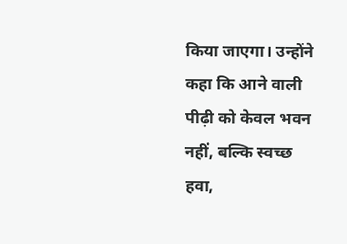किया जाएगा। उन्होंने कहा कि आने वाली पीढ़ी को केवल भवन नहीं, बल्कि स्वच्छ हवा,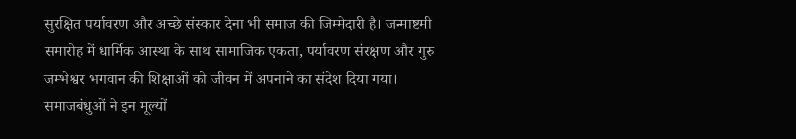सुरक्षित पर्यावरण और अच्छे संस्कार देना भी समाज की जिम्मेदारी है। जन्माष्टमी समारोह में धार्मिक आस्था के साथ सामाजिक एकता, पर्यावरण संरक्षण और गुरु जम्भेश्वर भगवान की शिक्षाओं को जीवन में अपनाने का संदेश दिया गया। समाजबंधुओं ने इन मूल्यों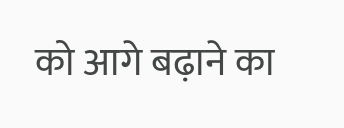को आगे बढ़ाने का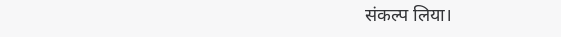संकल्प लिया।